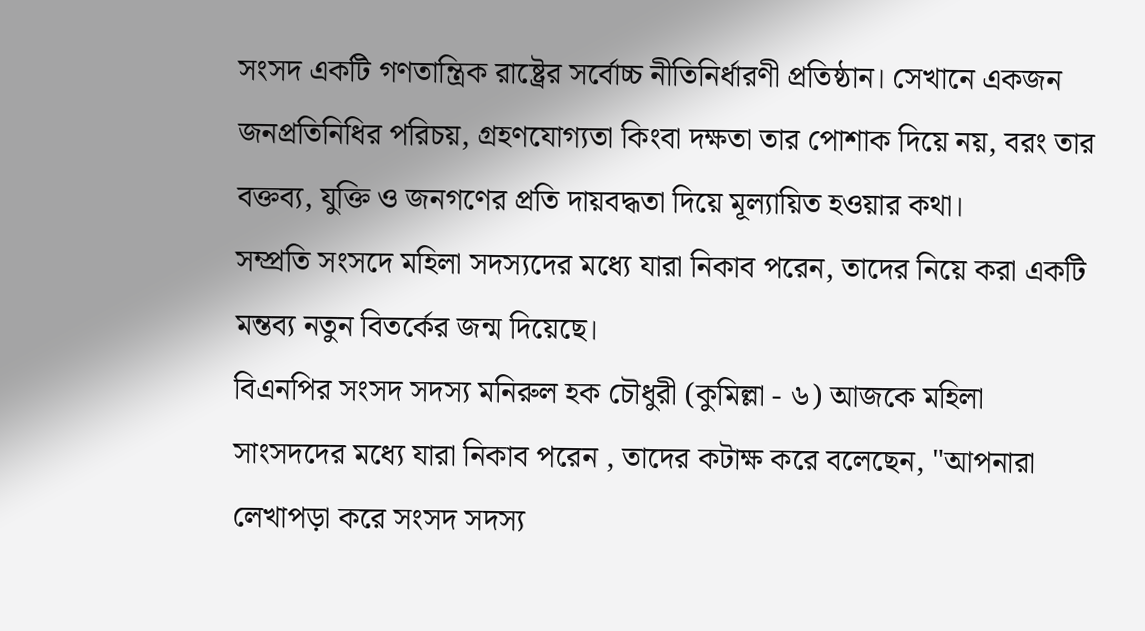সংসদ একটি গণতান্ত্রিক রাষ্ট্রের সর্বোচ্চ নীতিনির্ধারণী প্রতিষ্ঠান। সেখানে একজন জনপ্রতিনিধির পরিচয়, গ্রহণযোগ্যতা কিংবা দক্ষতা তার পোশাক দিয়ে নয়, বরং তার বক্তব্য, যুক্তি ও জনগণের প্রতি দায়বদ্ধতা দিয়ে মূল্যায়িত হওয়ার কথা।
সম্প্রতি সংসদে মহিলা সদস্যদের মধ্যে যারা নিকাব পরেন, তাদের নিয়ে করা একটি মন্তব্য নতুন বিতর্কের জন্ম দিয়েছে।
বিএনপির সংসদ সদস্য মনিরুল হক চৌধুরী (কুমিল্লা - ৬) আজকে মহিলা সাংসদদের মধ্যে যারা নিকাব পরেন , তাদের কটাক্ষ করে বলেছেন, "আপনারা লেখাপড়া করে সংসদ সদস্য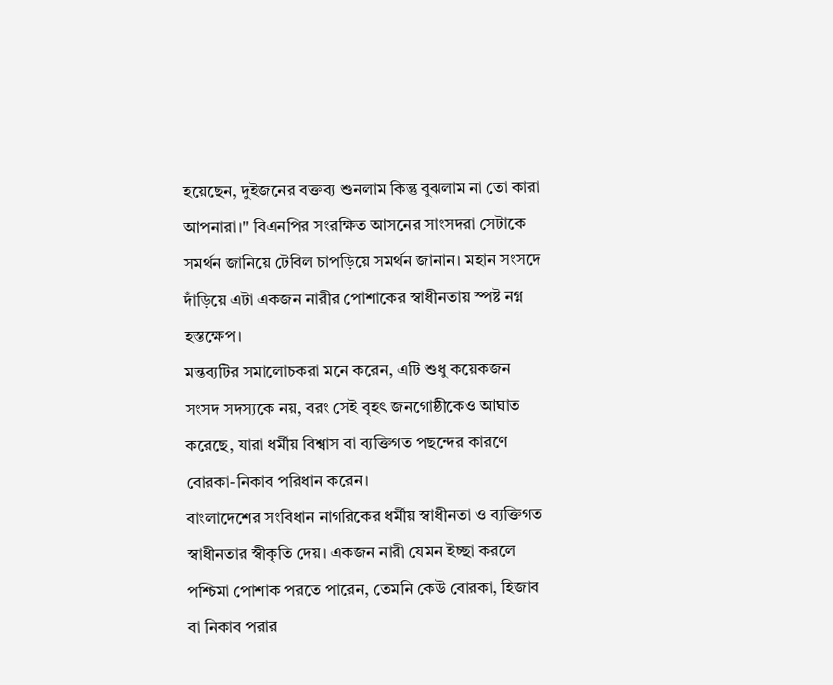হয়েছেন, দুইজনের বক্তব্য শুনলাম কিন্তু বুঝলাম না তো কারা আপনারা।" বিএনপির সংরক্ষিত আসনের সাংসদরা সেটাকে সমর্থন জানিয়ে টেবিল চাপড়িয়ে সমর্থন জানান। মহান সংসদে দাঁড়িয়ে এটা একজন নারীর পোশাকের স্বাধীনতায় স্পষ্ট নগ্ন হস্তক্ষেপ।
মন্তব্যটির সমালোচকরা মনে করেন, এটি শুধু কয়েকজন সংসদ সদস্যকে নয়, বরং সেই বৃহৎ জনগোষ্ঠীকেও আঘাত করেছে, যারা ধর্মীয় বিশ্বাস বা ব্যক্তিগত পছন্দের কারণে বোরকা-নিকাব পরিধান করেন।
বাংলাদেশের সংবিধান নাগরিকের ধর্মীয় স্বাধীনতা ও ব্যক্তিগত স্বাধীনতার স্বীকৃতি দেয়। একজন নারী যেমন ইচ্ছা করলে পশ্চিমা পোশাক পরতে পারেন, তেমনি কেউ বোরকা, হিজাব বা নিকাব পরার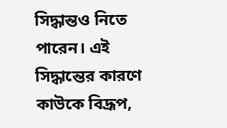সিদ্ধান্তও নিতে পারেন। এই সিদ্ধান্তের কারণে কাউকে বিদ্রূপ,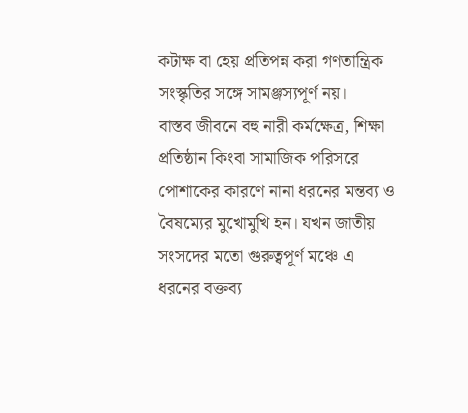কটাক্ষ বা হেয় প্রতিপন্ন করা গণতান্ত্রিক সংস্কৃতির সঙ্গে সামঞ্জস্যপূর্ণ নয়।
বাস্তব জীবনে বহু নারী কর্মক্ষেত্র, শিক্ষা প্রতিষ্ঠান কিংবা সামাজিক পরিসরে পোশাকের কারণে নানা ধরনের মন্তব্য ও বৈষম্যের মুখোমুখি হন। যখন জাতীয় সংসদের মতো গুরুত্বপূর্ণ মঞ্চে এ ধরনের বক্তব্য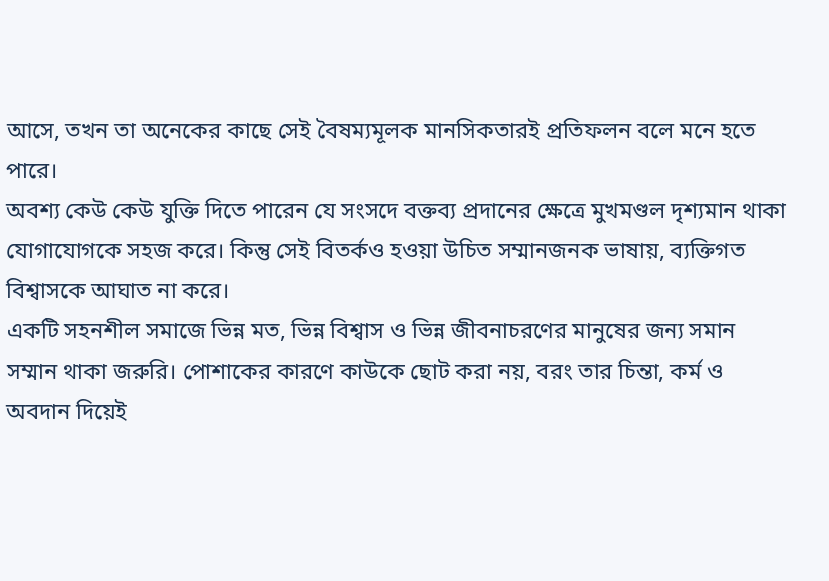আসে, তখন তা অনেকের কাছে সেই বৈষম্যমূলক মানসিকতারই প্রতিফলন বলে মনে হতে পারে।
অবশ্য কেউ কেউ যুক্তি দিতে পারেন যে সংসদে বক্তব্য প্রদানের ক্ষেত্রে মুখমণ্ডল দৃশ্যমান থাকা যোগাযোগকে সহজ করে। কিন্তু সেই বিতর্কও হওয়া উচিত সম্মানজনক ভাষায়, ব্যক্তিগত বিশ্বাসকে আঘাত না করে।
একটি সহনশীল সমাজে ভিন্ন মত, ভিন্ন বিশ্বাস ও ভিন্ন জীবনাচরণের মানুষের জন্য সমান সম্মান থাকা জরুরি। পোশাকের কারণে কাউকে ছোট করা নয়, বরং তার চিন্তা, কর্ম ও অবদান দিয়েই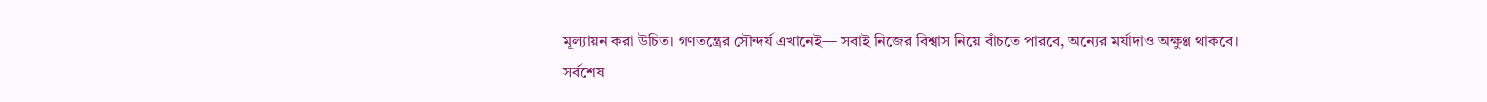মূল্যায়ন করা উচিত। গণতন্ত্রের সৌন্দর্য এখানেই— সবাই নিজের বিশ্বাস নিয়ে বাঁচতে পারবে, অন্যের মর্যাদাও অক্ষুণ্ণ থাকবে।
সর্বশেষ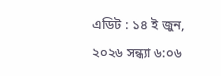এডিট : ১৪ ই জুন, ২০২৬ সন্ধ্যা ৬:০৬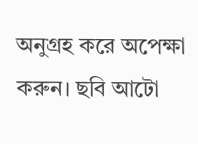অনুগ্রহ করে অপেক্ষা করুন। ছবি আটো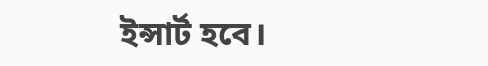ইন্সার্ট হবে।